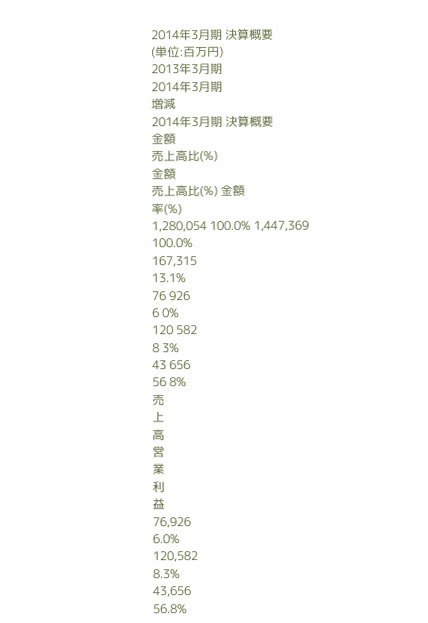2014年3⽉期 決算概要
(単位:百万円)
2013年3⽉期
2014年3⽉期
増減
2014年3⽉期 決算概要
⾦額
売上⾼⽐(%)
⾦額
売上⾼⽐(%) ⾦額
率(%)
1,280,054 100.0% 1,447,369 100.0%
167,315
13.1%
76 926
6 0%
120 582
8 3%
43 656
56 8%
売
上
⾼
営
業
利
益
76,926
6.0%
120,582
8.3%
43,656
56.8%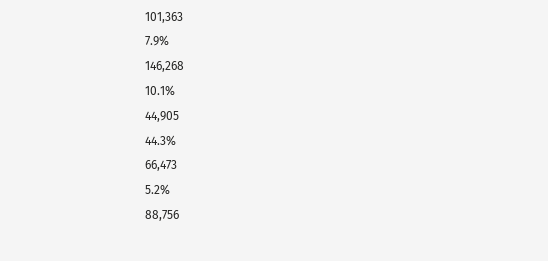101,363
7.9%
146,268
10.1%
44,905
44.3%
66,473
5.2%
88,756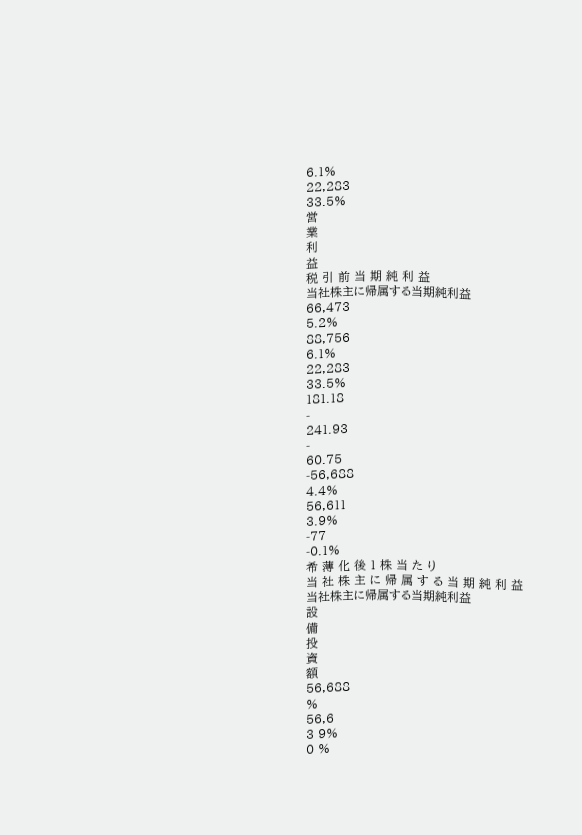6.1%
22,283
33.5%
営
業
利
益
税 引 前 当 期 純 利 益
当社株主に帰属する当期純利益
66,473
5.2%
88,756
6.1%
22,283
33.5%
181.18
-
241.93
-
60.75
-56,688
4.4%
56,611
3.9%
-77
-0.1%
希 薄 化 後 1 株 当 た り
当 社 株 主 に 帰 属 す る 当 期 純 利 益
当社株主に帰属する当期純利益
設
備
投
資
額
56,688
%
56,6
3 9%
0 %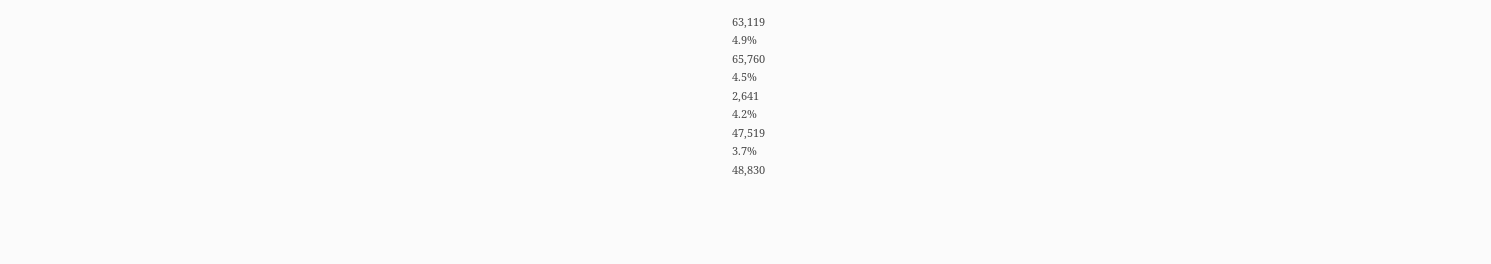63,119
4.9%
65,760
4.5%
2,641
4.2%
47,519
3.7%
48,830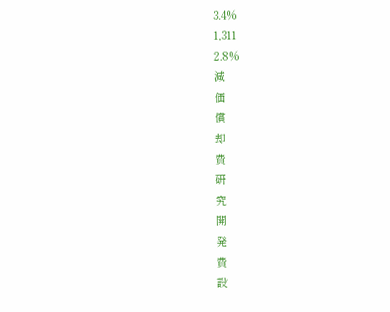3.4%
1,311
2.8%
減
価
償
却
費
研
究
開
発
費
設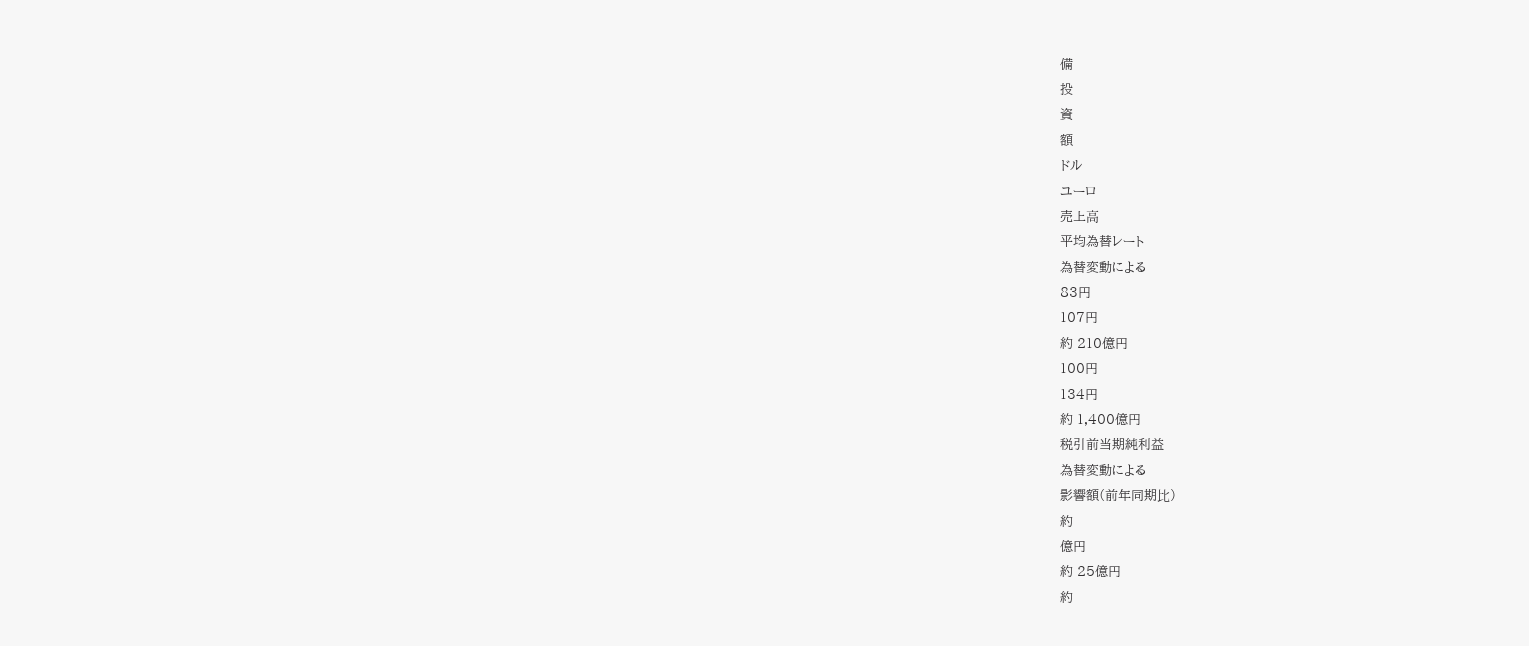備
投
資
額
ドル
ユーロ
売上⾼
平均為替レート
為替変動による
83円
107円
約 210億円
100円
134円
約 1,400億円
税引前当期純利益
為替変動による
影響額(前年同期⽐)
約
億円
約 25億円
約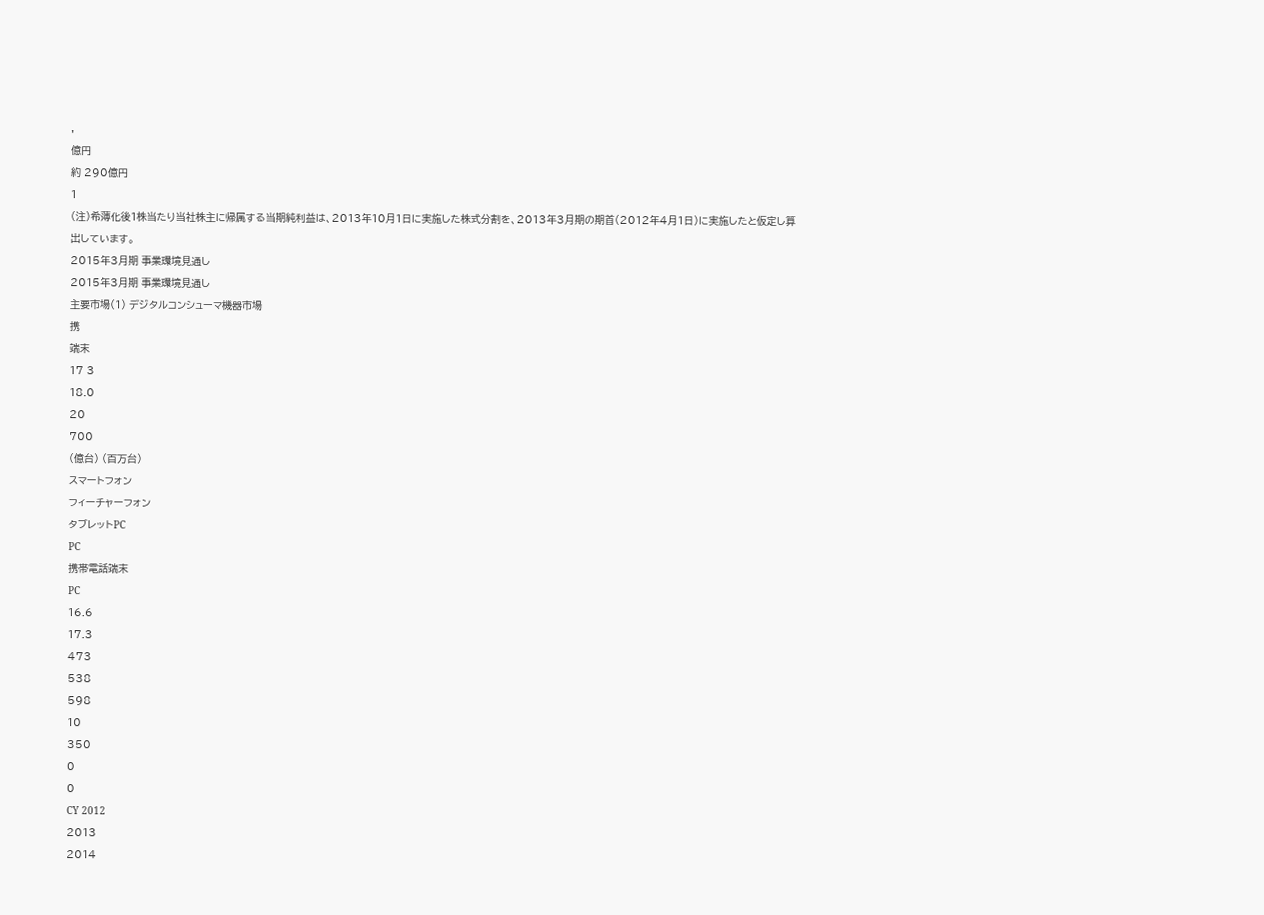,
億円
約 290億円
1
(注)希薄化後1株当たり当社株主に帰属する当期純利益は、2013年10⽉1⽇に実施した株式分割を、2013年3⽉期の期⾸(2012年4⽉1⽇)に実施したと仮定し算出しています。
2015年3⽉期 事業環境⾒通し
2015年3⽉期 事業環境⾒通し
主要市場(1) デジタルコンシューマ機器市場
携
端末
17 3
18.0
20
700
(億台) (百万台)
スマートフォン
フィーチャーフォン
タブレットPC
PC
携帯電話端末
PC
16.6
17.3
473
538
598
10
350
0
0
CY 2012
2013
2014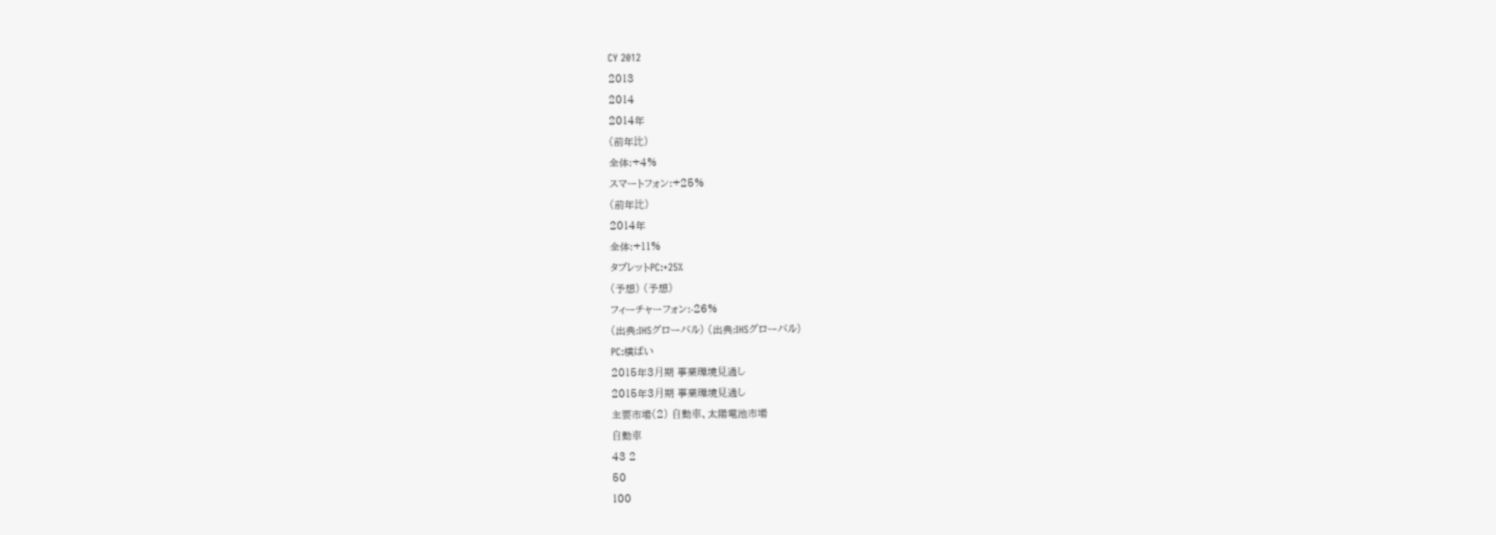CY 2012
2013
2014
2014年
(前年⽐)
全体:+4%
スマートフォン:+25%
(前年⽐)
2014年
全体:+11%
タブレットPC:+25%
(予想) (予想)
フィーチャーフォン:-26%
(出典:IHSグローバル) (出典:IHSグローバル)
PC:横ばい
2015年3⽉期 事業環境⾒通し
2015年3⽉期 事業環境⾒通し
主要市場(2) ⾃動⾞、太陽電池市場
⾃動⾞
43 2
50
100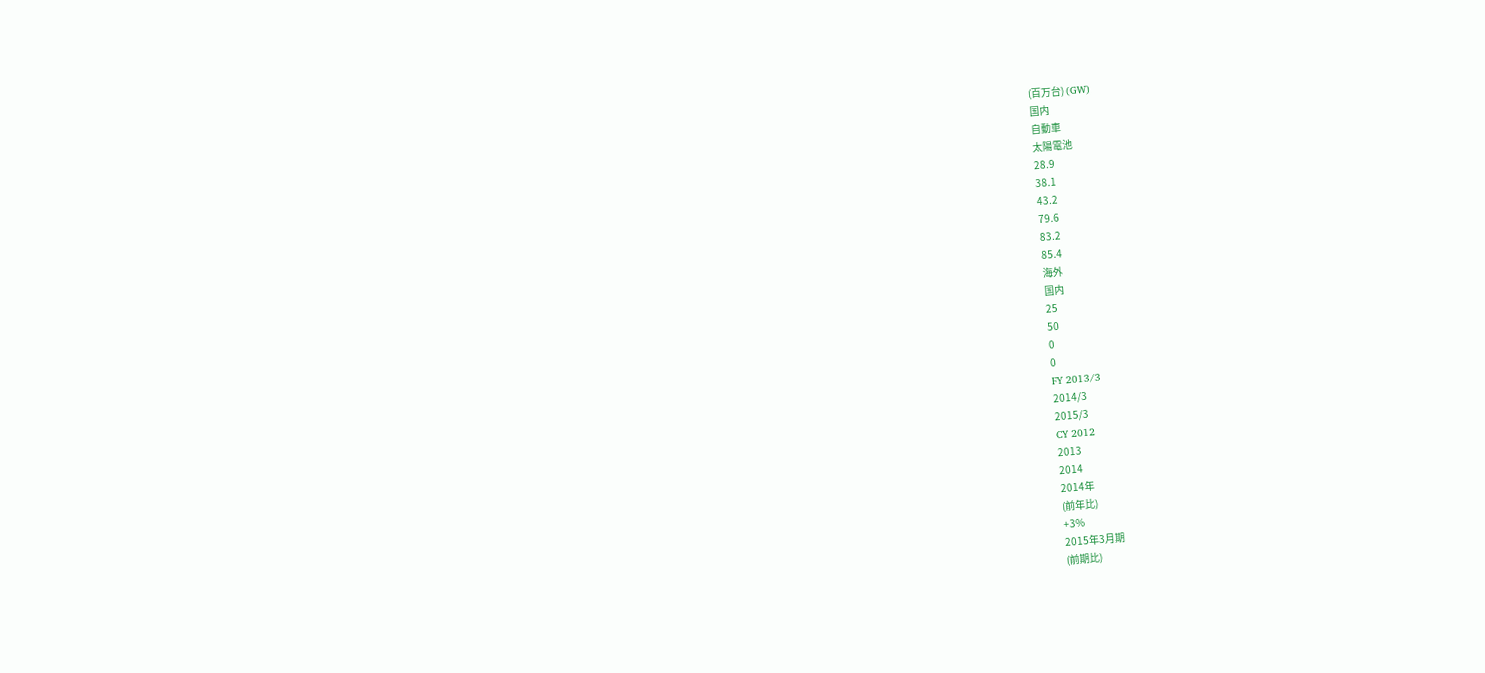(百万台) (GW)
国内
⾃動⾞
太陽電池
28.9
38.1
43.2
79.6
83.2
85.4
海外
国内
25
50
0
0
FY 2013/3
2014/3
2015/3
CY 2012
2013
2014
2014年
(前年⽐)
+3%
2015年3⽉期
(前期⽐)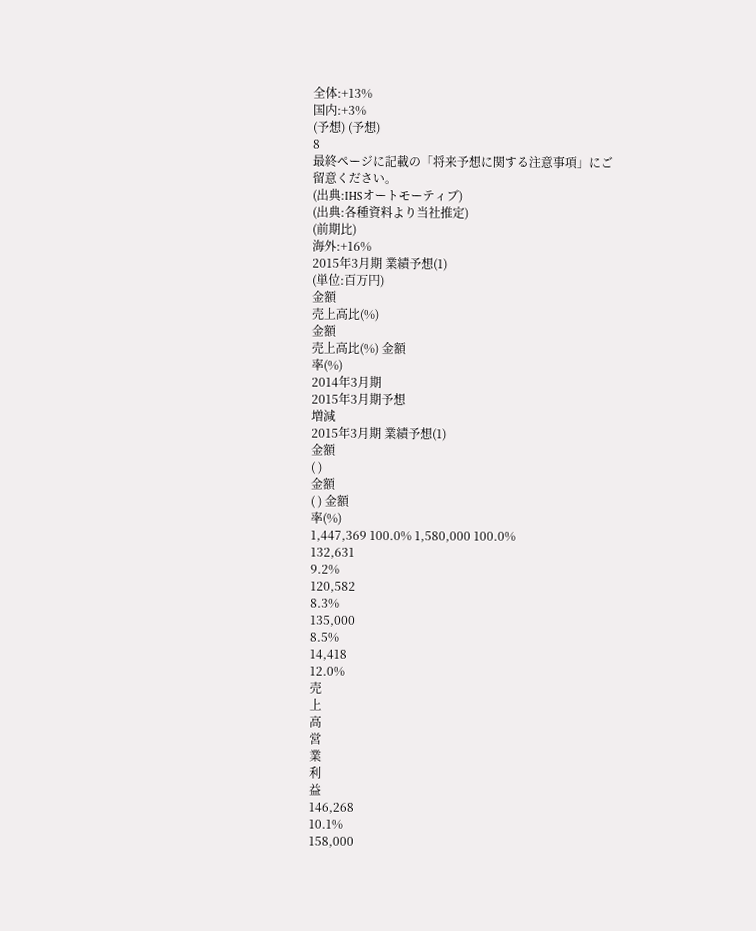全体:+13%
国内:+3%
(予想) (予想)
8
最終ページに記載の「将来予想に関する注意事項」にご留意ください。
(出典:IHSオートモーティブ)
(出典:各種資料より当社推定)
(前期⽐)
海外:+16%
2015年3⽉期 業績予想(1)
(単位:百万円)
⾦額
売上⾼⽐(%)
⾦額
売上⾼⽐(%) ⾦額
率(%)
2014年3⽉期
2015年3⽉期予想
増減
2015年3⽉期 業績予想(1)
⾦額
( )
⾦額
( ) ⾦額
率(%)
1,447,369 100.0% 1,580,000 100.0%
132,631
9.2%
120,582
8.3%
135,000
8.5%
14,418
12.0%
売
上
⾼
営
業
利
益
146,268
10.1%
158,000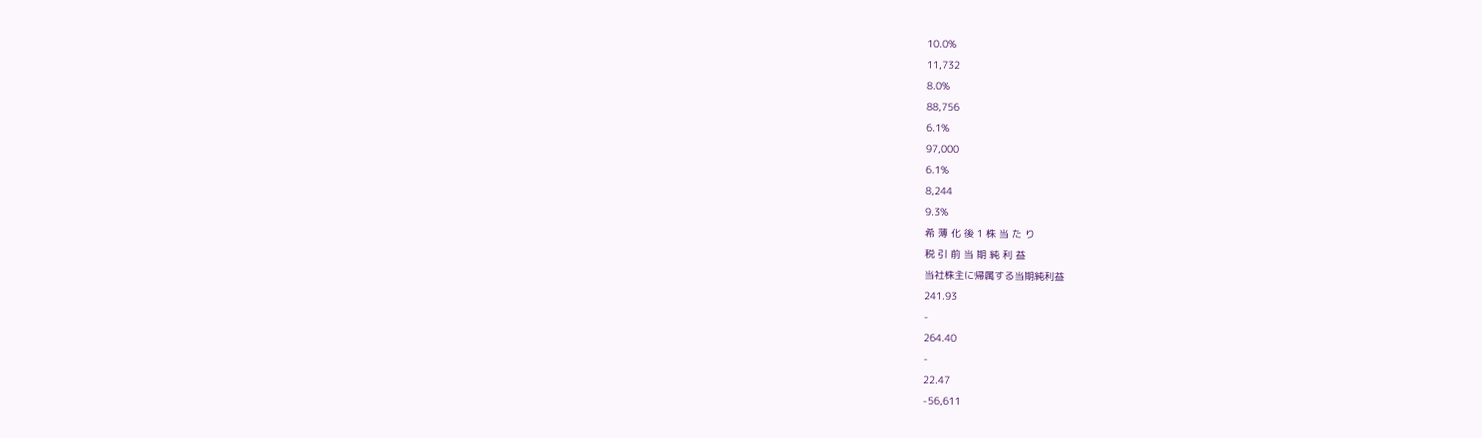10.0%
11,732
8.0%
88,756
6.1%
97,000
6.1%
8,244
9.3%
希 薄 化 後 1 株 当 た り
税 引 前 当 期 純 利 益
当社株主に帰属する当期純利益
241.93
-
264.40
-
22.47
-56,611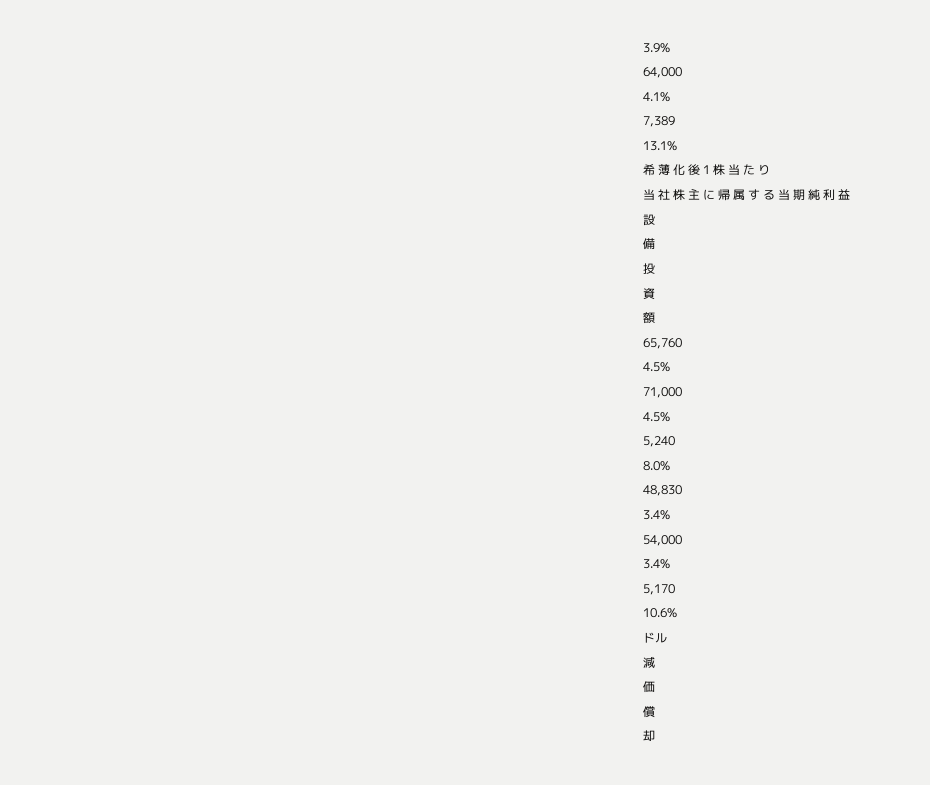3.9%
64,000
4.1%
7,389
13.1%
希 薄 化 後 1 株 当 た り
当 社 株 主 に 帰 属 す る 当 期 純 利 益
設
備
投
資
額
65,760
4.5%
71,000
4.5%
5,240
8.0%
48,830
3.4%
54,000
3.4%
5,170
10.6%
ドル
減
価
償
却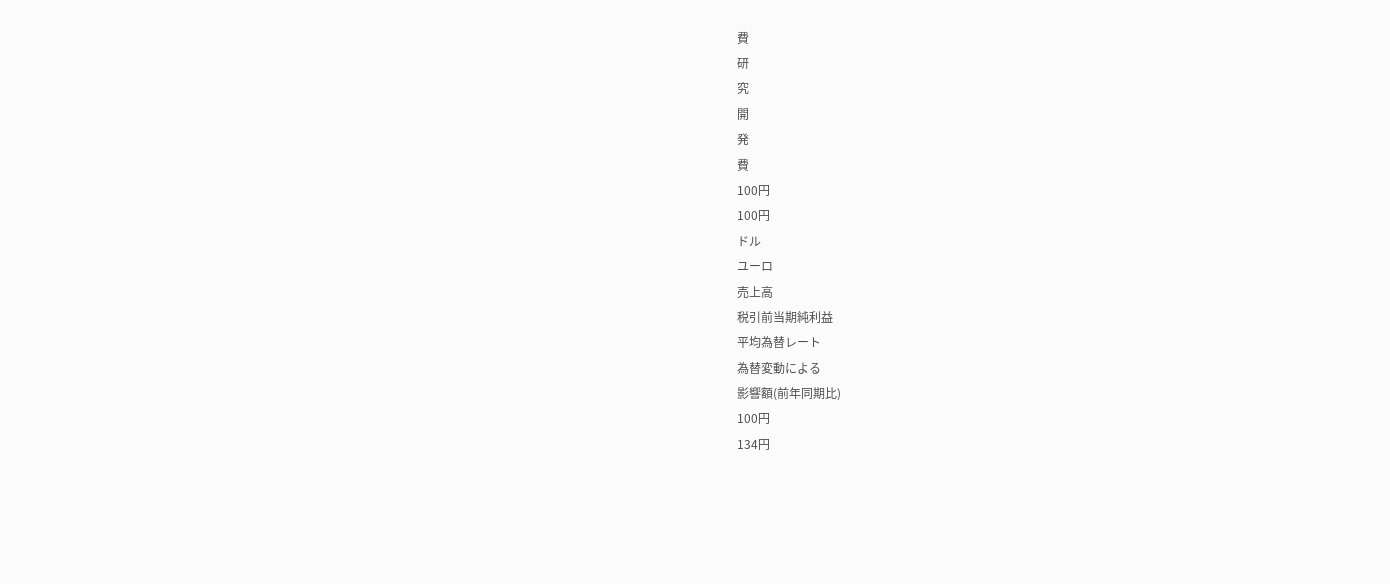費
研
究
開
発
費
100円
100円
ドル
ユーロ
売上⾼
税引前当期純利益
平均為替レート
為替変動による
影響額(前年同期⽐)
100円
134円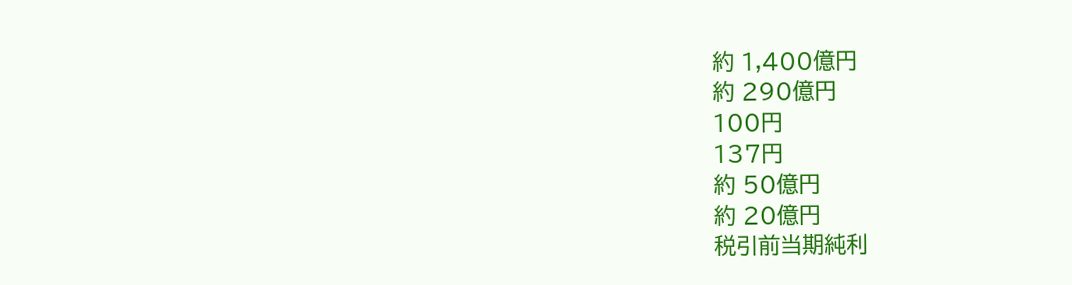約 1,400億円
約 290億円
100円
137円
約 50億円
約 20億円
税引前当期純利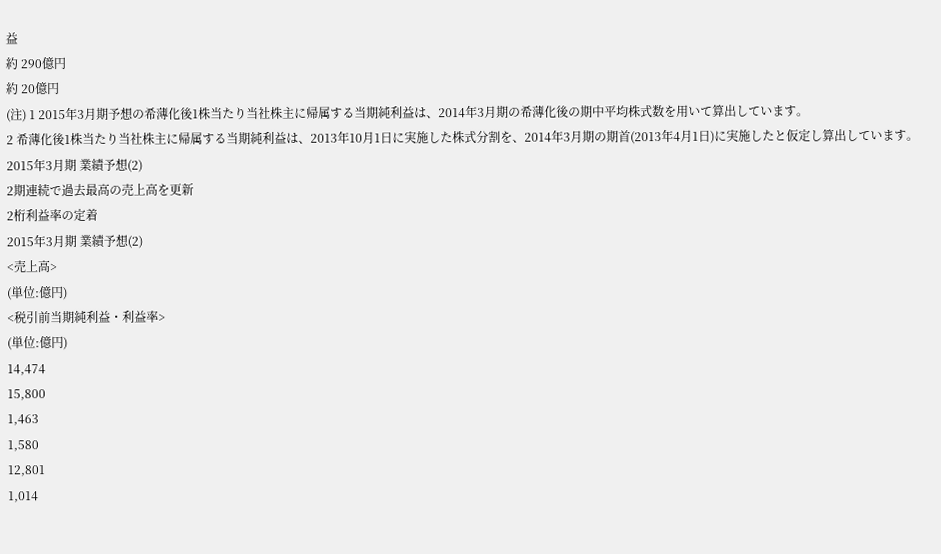益
約 290億円
約 20億円
(注) 1 2015年3⽉期予想の希薄化後1株当たり当社株主に帰属する当期純利益は、2014年3⽉期の希薄化後の期中平均株式数を⽤いて算出しています。
2 希薄化後1株当たり当社株主に帰属する当期純利益は、2013年10⽉1⽇に実施した株式分割を、2014年3⽉期の期⾸(2013年4⽉1⽇)に実施したと仮定し算出しています。
2015年3⽉期 業績予想(2)
2期連続で過去最⾼の売上⾼を更新
2桁利益率の定着
2015年3⽉期 業績予想(2)
<売上⾼>
(単位:億円)
<税引前当期純利益・利益率>
(単位:億円)
14,474
15,800
1,463
1,580
12,801
1,014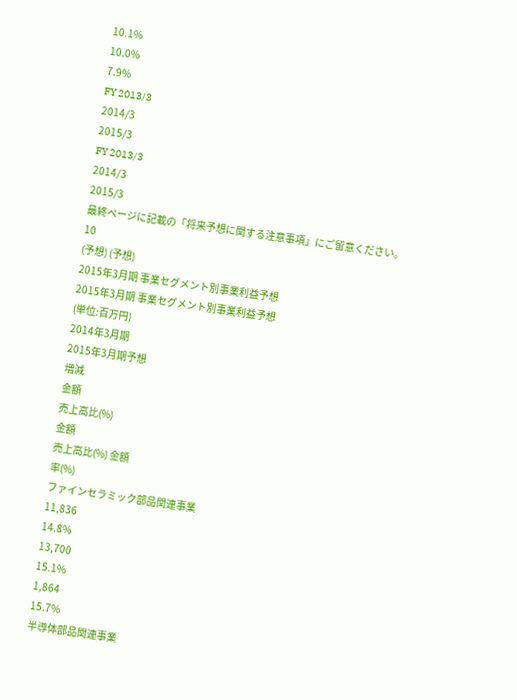10.1%
10.0%
7.9%
FY 2013/3
2014/3
2015/3
FY 2013/3
2014/3
2015/3
最終ページに記載の「将来予想に関する注意事項」にご留意ください。
10
(予想) (予想)
2015年3⽉期 事業セグメント別事業利益予想
2015年3⽉期 事業セグメント別事業利益予想
(単位:百万円)
2014年3⽉期
2015年3⽉期予想
増減
⾦額
売上⾼⽐(%)
⾦額
売上⾼⽐(%) ⾦額
率(%)
ファインセラミック部品関連事業
11,836
14.8%
13,700
15.1%
1,864
15.7%
半導体部品関連事業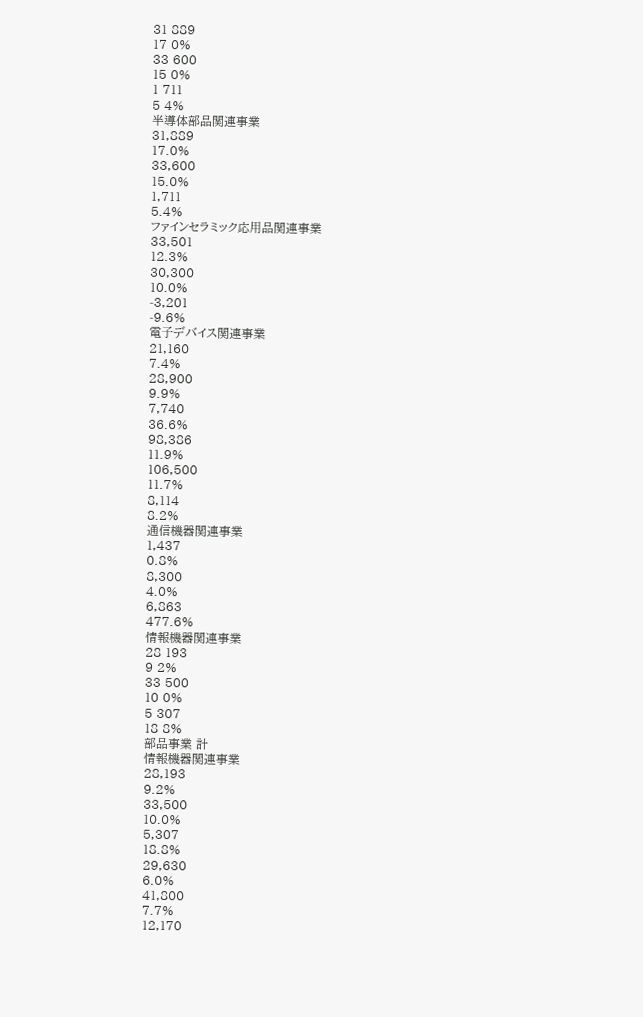31 889
17 0%
33 600
15 0%
1 711
5 4%
半導体部品関連事業
31,889
17.0%
33,600
15.0%
1,711
5.4%
ファインセラミック応⽤品関連事業
33,501
12.3%
30,300
10.0%
-3,201
-9.6%
電⼦デバイス関連事業
21,160
7.4%
28,900
9.9%
7,740
36.6%
98,386
11.9%
106,500
11.7%
8,114
8.2%
通信機器関連事業
1,437
0.8%
8,300
4.0%
6,863
477.6%
情報機器関連事業
28 193
9 2%
33 500
10 0%
5 307
18 8%
部品事業 計
情報機器関連事業
28,193
9.2%
33,500
10.0%
5,307
18.8%
29,630
6.0%
41,800
7.7%
12,170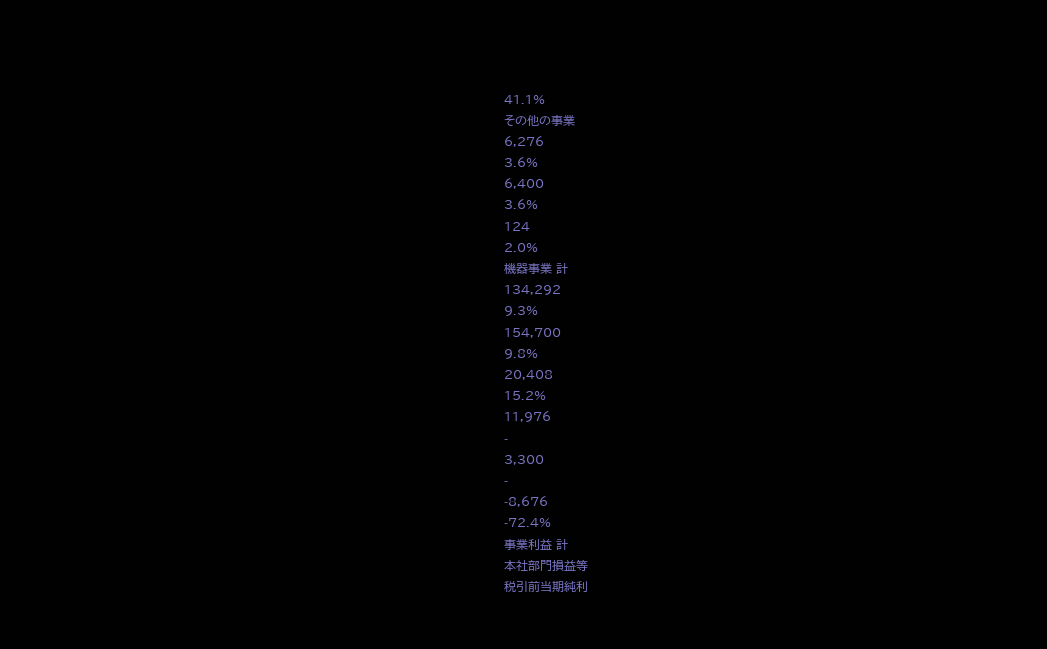41.1%
その他の事業
6,276
3.6%
6,400
3.6%
124
2.0%
機器事業 計
134,292
9.3%
154,700
9.8%
20,408
15.2%
11,976
-
3,300
-
-8,676
-72.4%
事業利益 計
本社部⾨損益等
税引前当期純利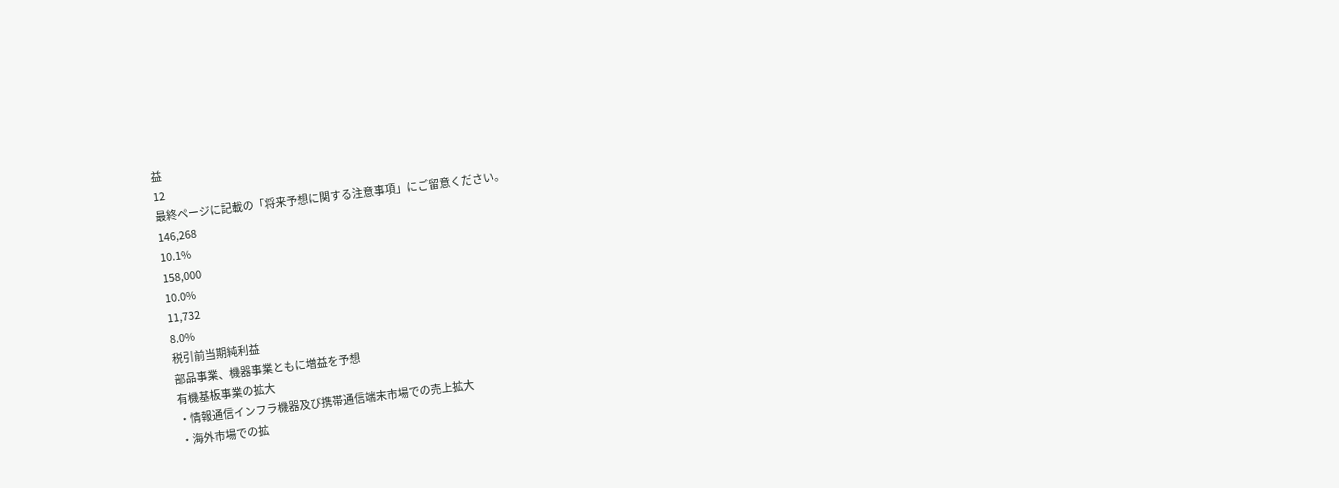益
12
最終ページに記載の「将来予想に関する注意事項」にご留意ください。
146,268
10.1%
158,000
10.0%
11,732
8.0%
税引前当期純利益
部品事業、機器事業ともに増益を予想
有機基板事業の拡⼤
・情報通信インフラ機器及び携帯通信端末市場での売上拡⼤
・海外市場での拡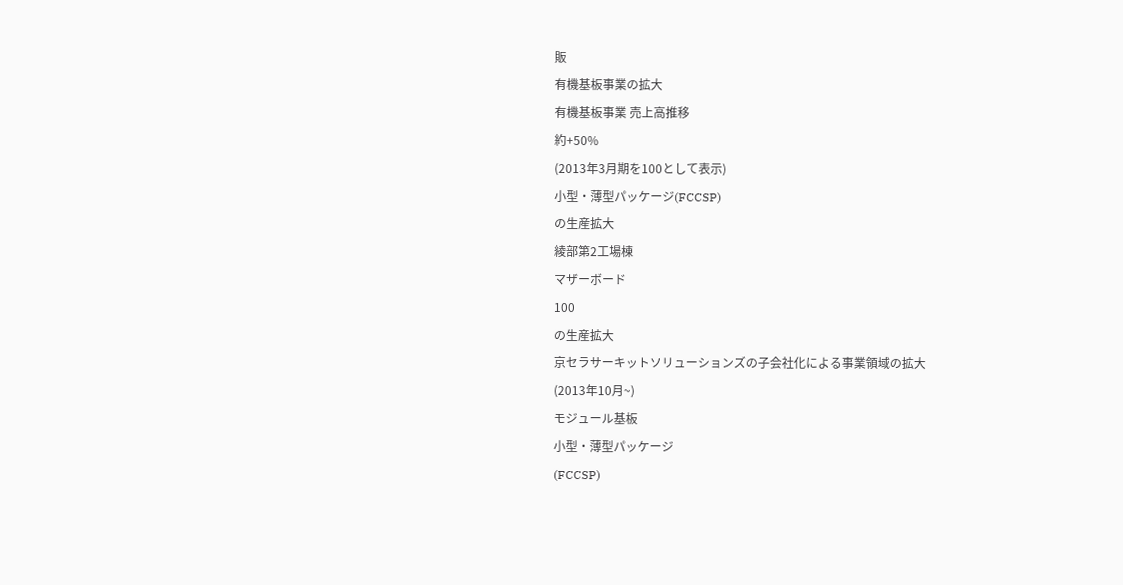販
有機基板事業の拡⼤
有機基板事業 売上⾼推移
約+50%
(2013年3⽉期を100として表⽰)
⼩型・薄型パッケージ(FCCSP)
の⽣産拡⼤
綾部第2⼯場棟
マザーボード
100
の⽣産拡⼤
京セラサーキットソリューションズの⼦会社化による事業領域の拡⼤
(2013年10⽉~)
モジュール基板
⼩型・薄型パッケージ
(FCCSP)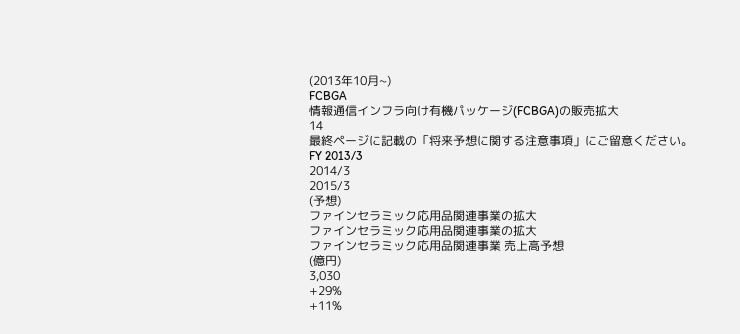(2013年10⽉~)
FCBGA
情報通信インフラ向け有機パッケージ(FCBGA)の販売拡⼤
14
最終ページに記載の「将来予想に関する注意事項」にご留意ください。
FY 2013/3
2014/3
2015/3
(予想)
ファインセラミック応⽤品関連事業の拡⼤
ファインセラミック応⽤品関連事業の拡⼤
ファインセラミック応⽤品関連事業 売上⾼予想
(億円)
3,030
+29%
+11%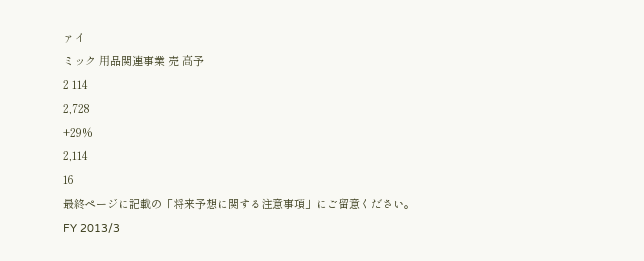ァイ
ミック ⽤品関連事業 売 ⾼予
2 114
2,728
+29%
2,114
16
最終ページに記載の「将来予想に関する注意事項」にご留意ください。
FY 2013/3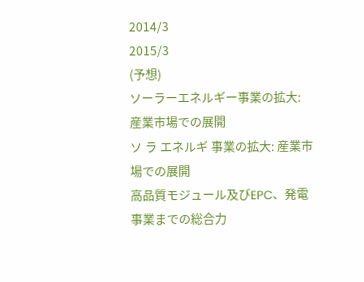2014/3
2015/3
(予想)
ソーラーエネルギー事業の拡⼤: 産業市場での展開
ソ ラ エネルギ 事業の拡⼤: 産業市場での展開
⾼品質モジュール及びEPC、発電事業までの総合⼒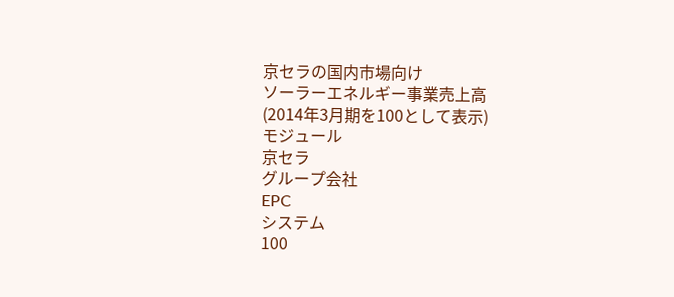京セラの国内市場向け
ソーラーエネルギー事業売上⾼
(2014年3⽉期を100として表⽰)
モジュール
京セラ
グループ会社
EPC
システム
100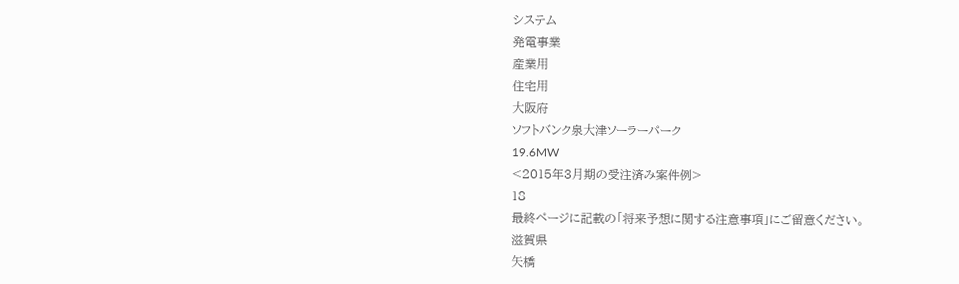システム
発電事業
産業⽤
住宅⽤
⼤阪府
ソフトバンク泉⼤津ソーラーパーク
19.6MW
<2015年3⽉期の受注済み案件例>
18
最終ページに記載の「将来予想に関する注意事項」にご留意ください。
滋賀県
⽮橋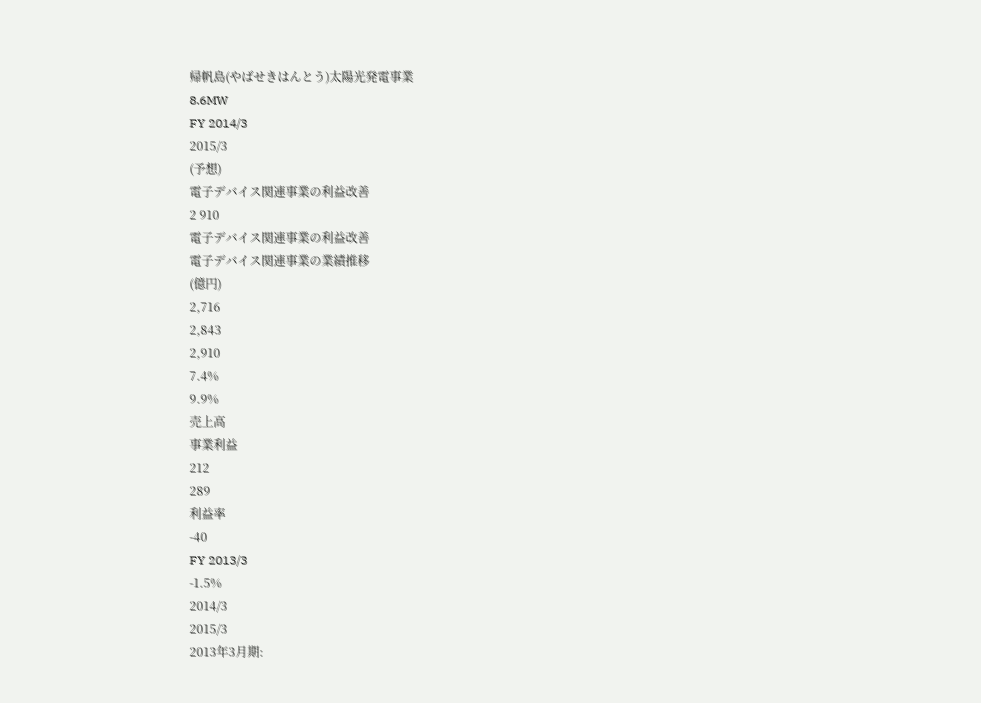帰帆島(やばせきはんとう)太陽光発電事業
8.6MW
FY 2014/3
2015/3
(予想)
電⼦デバイス関連事業の利益改善
2 910
電⼦デバイス関連事業の利益改善
電⼦デバイス関連事業の業績推移
(億円)
2,716
2,843
2,910
7.4%
9.9%
売上⾼
事業利益
212
289
利益率
-40
FY 2013/3
-1.5%
2014/3
2015/3
2013年3⽉期: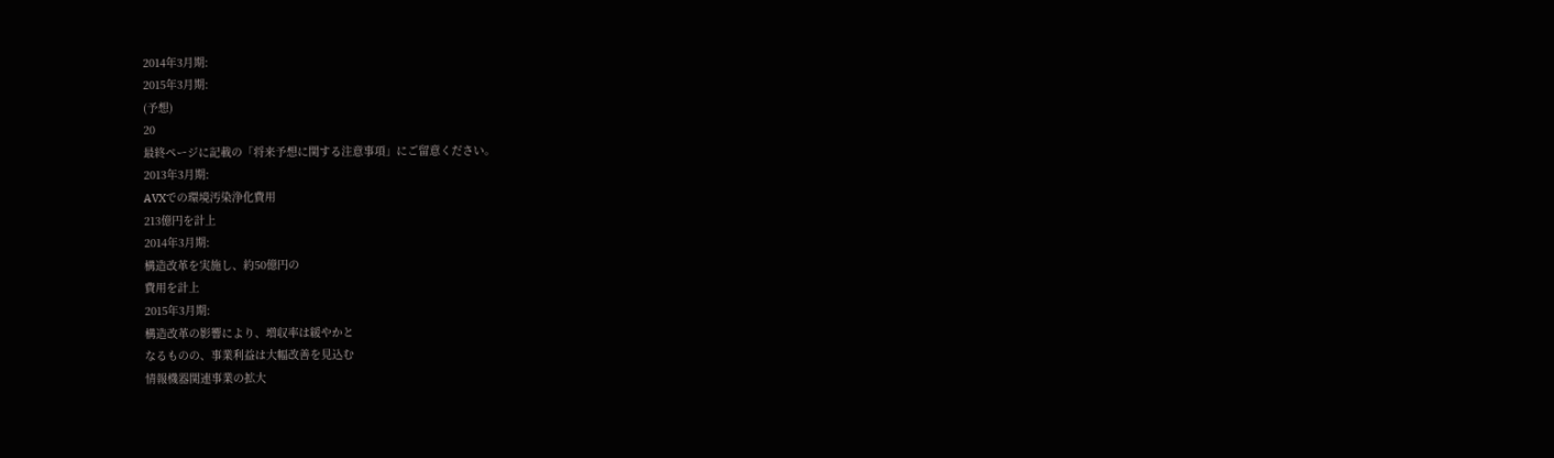2014年3⽉期:
2015年3⽉期:
(予想)
20
最終ページに記載の「将来予想に関する注意事項」にご留意ください。
2013年3⽉期:
AVXでの環境汚染浄化費⽤
213億円を計上
2014年3⽉期:
構造改⾰を実施し、約50億円の
費⽤を計上
2015年3⽉期:
構造改⾰の影響により、増収率は緩やかと
なるものの、事業利益は⼤幅改善を⾒込む
情報機器関連事業の拡⼤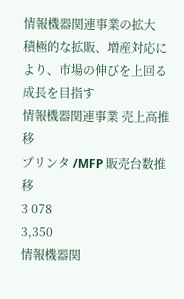情報機器関連事業の拡⼤
積極的な拡販、増産対応により、市場の伸びを上回る成⻑を⽬指す
情報機器関連事業 売上⾼推移
プリンタ /MFP 販売台数推移
3 078
3,350
情報機器関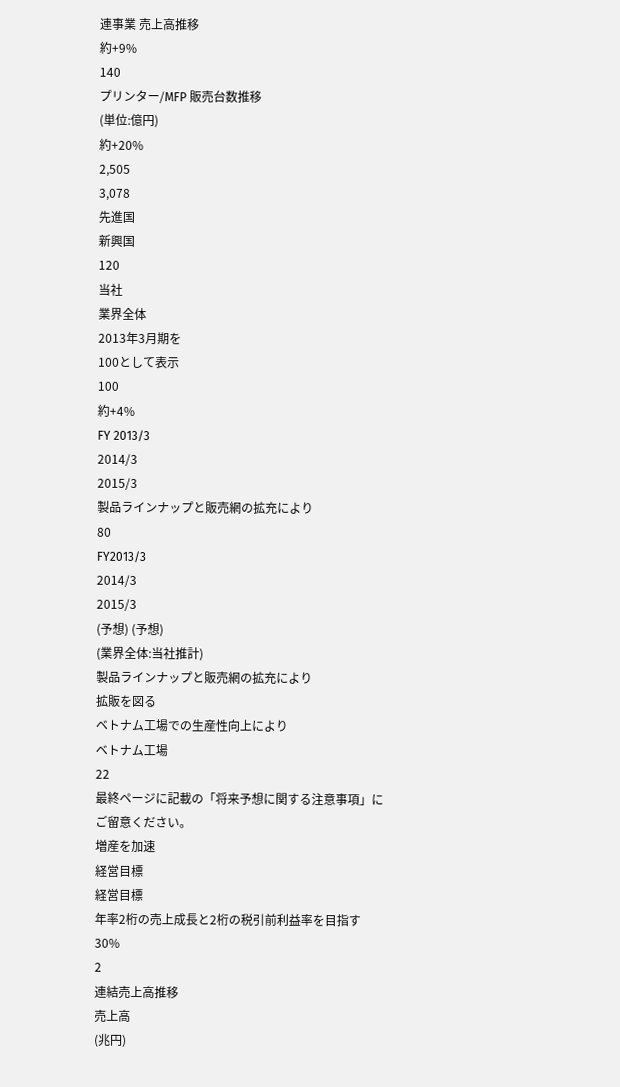連事業 売上⾼推移
約+9%
140
プリンター/MFP 販売台数推移
(単位:億円)
約+20%
2,505
3,078
先進国
新興国
120
当社
業界全体
2013年3⽉期を
100として表⽰
100
約+4%
FY 2013/3
2014/3
2015/3
製品ラインナップと販売網の拡充により
80
FY2013/3
2014/3
2015/3
(予想) (予想)
(業界全体:当社推計)
製品ラインナップと販売網の拡充により
拡販を図る
ベトナム⼯場での⽣産性向上により
ベトナム⼯場
22
最終ページに記載の「将来予想に関する注意事項」にご留意ください。
増産を加速
経営⽬標
経営⽬標
年率2桁の売上成⻑と2桁の税引前利益率を⽬指す
30%
2
連結売上⾼推移
売上⾼
(兆円)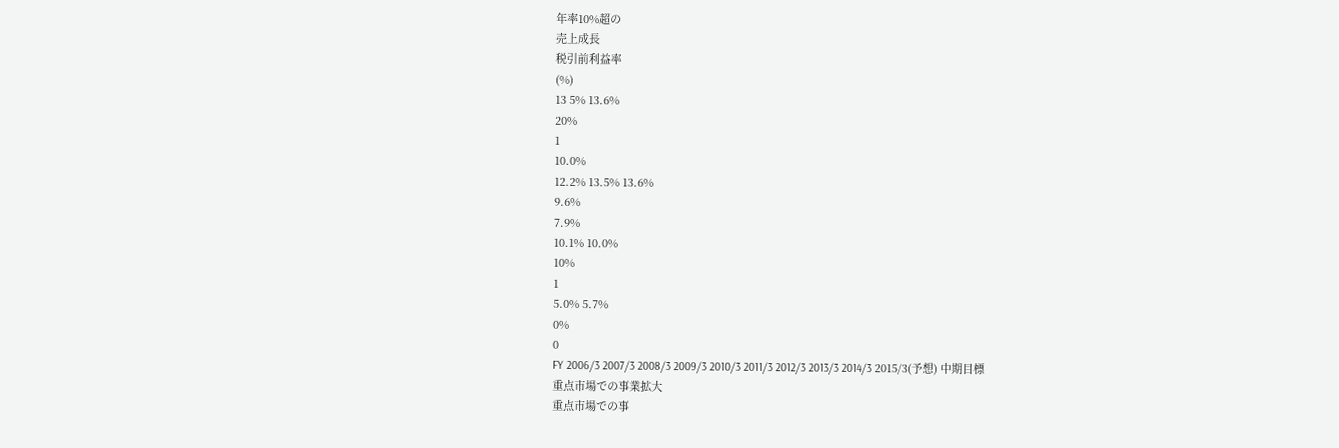年率10%超の
売上成⻑
税引前利益率
(%)
13 5% 13.6%
20%
1
10.0%
12.2% 13.5% 13.6%
9.6%
7.9%
10.1% 10.0%
10%
1
5.0% 5.7%
0%
0
FY 2006/3 2007/3 2008/3 2009/3 2010/3 2011/3 2012/3 2013/3 2014/3 2015/3(予想) 中期⽬標
重点市場での事業拡⼤
重点市場での事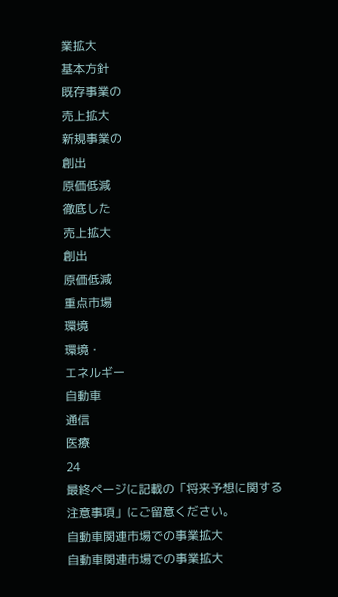業拡⼤
基本⽅針
既存事業の
売上拡⼤
新規事業の
創出
原価低減
徹底した
売上拡⼤
創出
原価低減
重点市場
環境
環境・
エネルギー
⾃動⾞
通信
医療
24
最終ページに記載の「将来予想に関する注意事項」にご留意ください。
⾃動⾞関連市場での事業拡⼤
⾃動⾞関連市場での事業拡⼤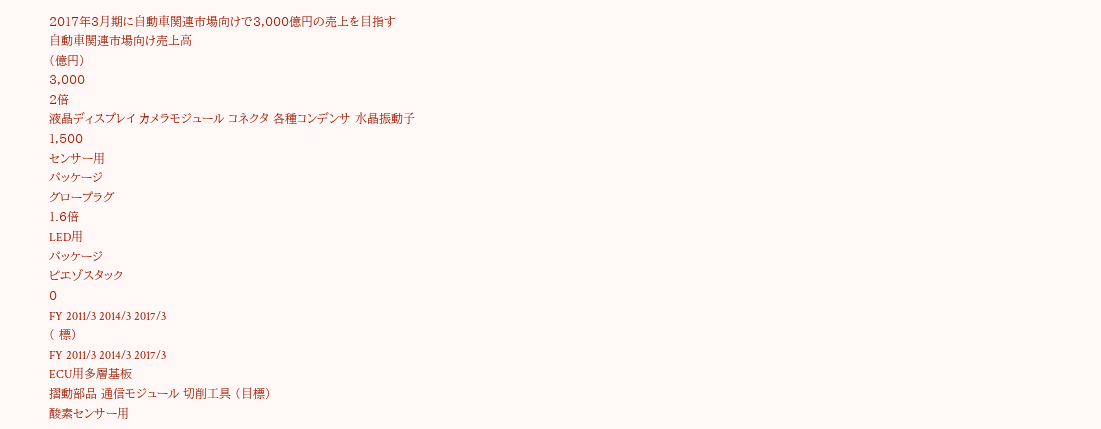2017年3⽉期に⾃動⾞関連市場向けで3,000億円の売上を⽬指す
⾃動⾞関連市場向け売上⾼
(億円)
3,000
2倍
液晶ディスプレイ カメラモジュール コネクタ 各種コンデンサ ⽔晶振動⼦
1,500
センサー⽤
パッケージ
グロープラグ
1.6倍
LED⽤
パッケージ
ピエゾスタック
0
FY 2011/3 2014/3 2017/3
( 標)
FY 2011/3 2014/3 2017/3
ECU⽤多層基板
摺動部品 通信モジュール 切削⼯具 (⽬標)
酸素センサー⽤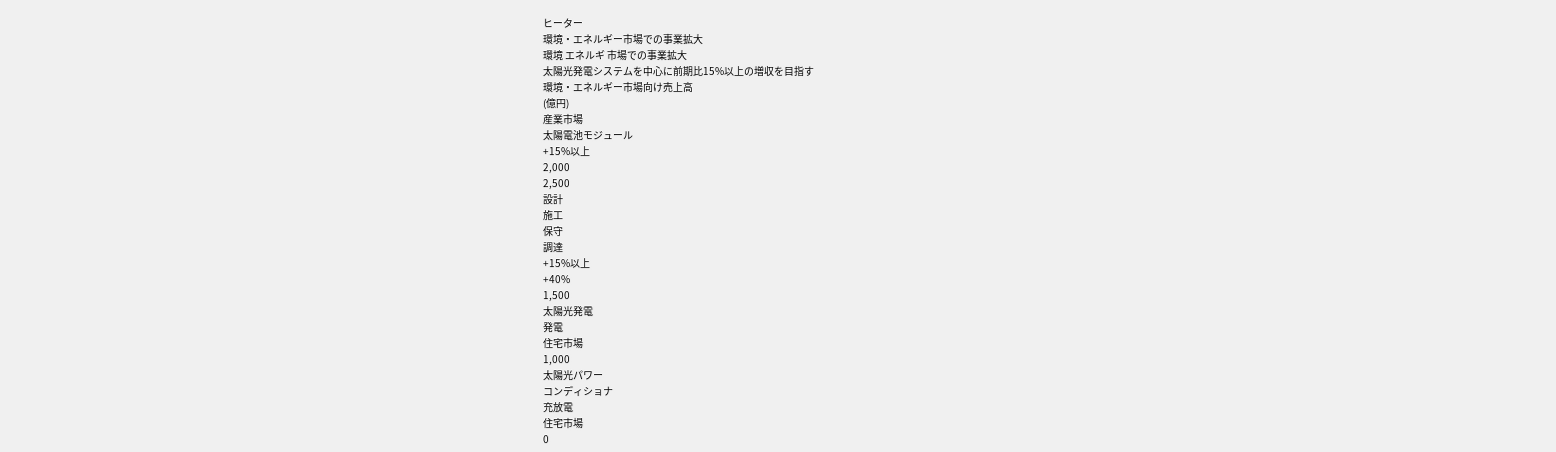ヒーター
環境・エネルギー市場での事業拡⼤
環境 エネルギ 市場での事業拡⼤
太陽光発電システムを中⼼に前期⽐15%以上の増収を⽬指す
環境・エネルギー市場向け売上⾼
(億円)
産業市場
太陽電池モジュール
+15%以上
2,000
2,500
設計
施⼯
保守
調達
+15%以上
+40%
1,500
太陽光発電
発電
住宅市場
1,000
太陽光パワー
コンディショナ
充放電
住宅市場
0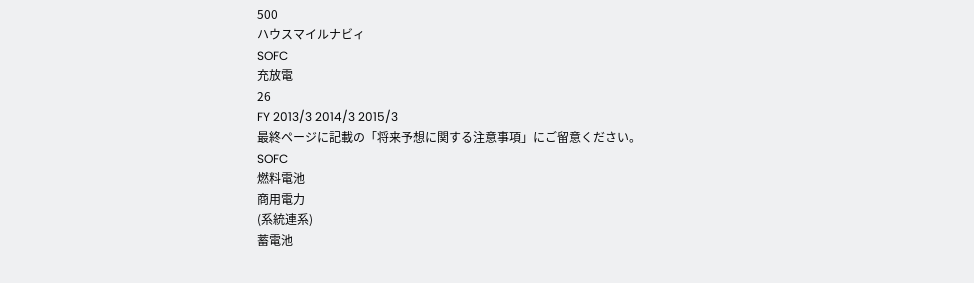500
ハウスマイルナビィ
SOFC
充放電
26
FY 2013/3 2014/3 2015/3
最終ページに記載の「将来予想に関する注意事項」にご留意ください。
SOFC
燃料電池
商⽤電⼒
(系統連系)
蓄電池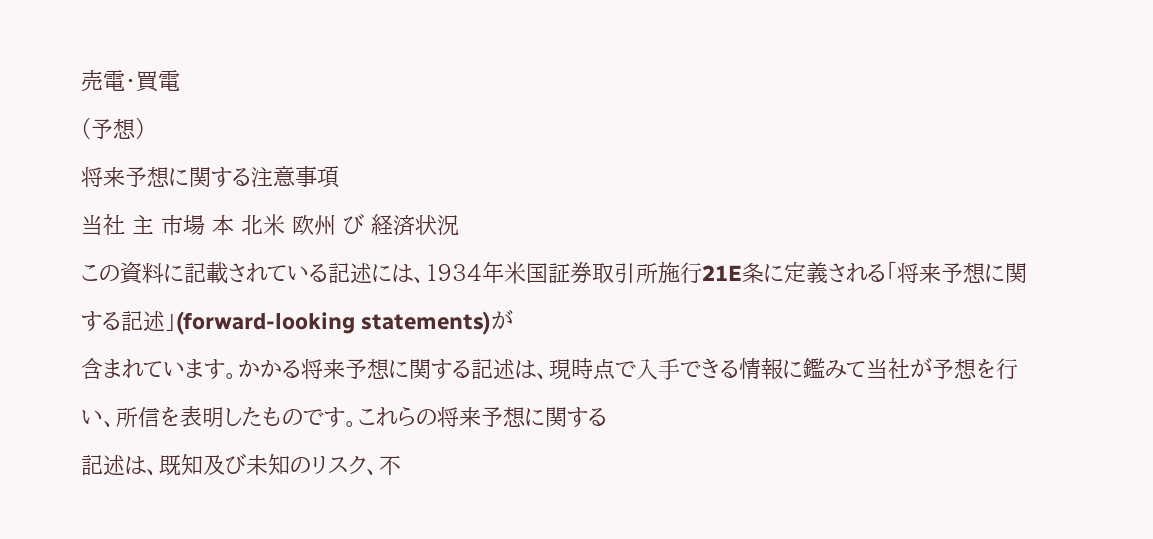売電・買電
(予想)
将来予想に関する注意事項
当社 主 市場 本 北⽶ 欧州 び 経済状況
この資料に記載されている記述には、1934年⽶国証券取引所施⾏21E条に定義される「将来予想に関する記述」(forward-looking statements)が
含まれています。かかる将来予想に関する記述は、現時点で⼊⼿できる情報に鑑みて当社が予想を⾏い、所信を表明したものです。これらの将来予想に関する
記述は、既知及び未知のリスク、不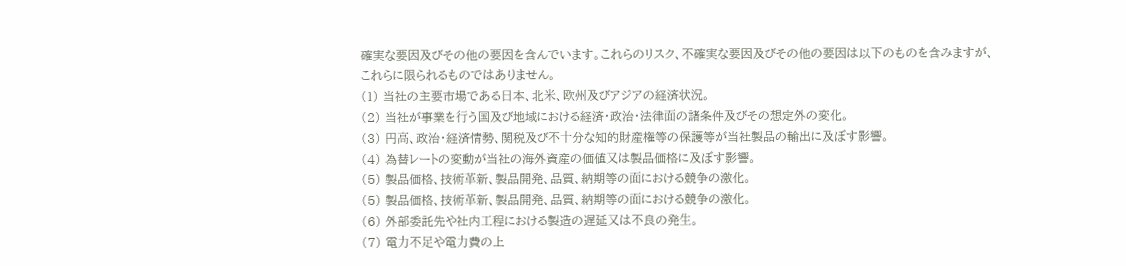確実な要因及びその他の要因を含んでいます。これらのリスク、不確実な要因及びその他の要因は以下のものを含みますが、
これらに限られるものではありません。
(1) 当社の主要市場である⽇本、北⽶、欧州及びアジアの経済状況。
(2) 当社が事業を⾏う国及び地域における経済・政治・法律⾯の諸条件及びその想定外の変化。
(3) 円⾼、政治・経済情勢、関税及び不⼗分な知的財産権等の保護等が当社製品の輸出に及ぼす影響。
(4) 為替レートの変動が当社の海外資産の価値⼜は製品価格に及ぼす影響。
(5) 製品価格、技術⾰新、製品開発、品質、納期等の⾯における競争の激化。
(5) 製品価格、技術⾰新、製品開発、品質、納期等の⾯における競争の激化。
(6) 外部委託先や社内⼯程における製造の遅延⼜は不良の発⽣。
(7) 電⼒不⾜や電⼒費の上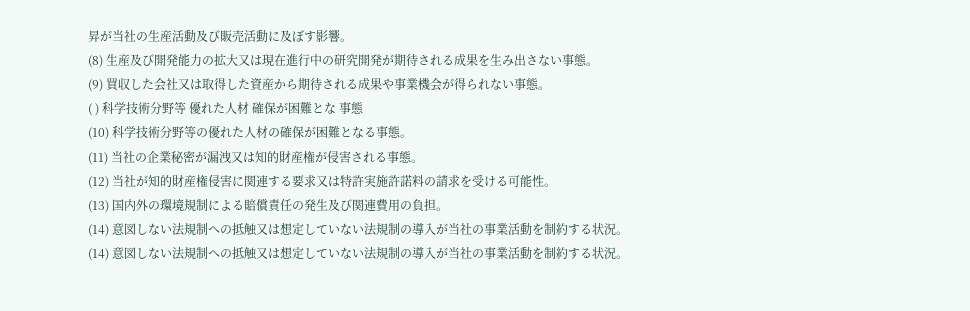昇が当社の⽣産活動及び販売活動に及ぼす影響。
(8) ⽣産及び開発能⼒の拡⼤⼜は現在進⾏中の研究開発が期待される成果を⽣み出さない事態。
(9) 買収した会社⼜は取得した資産から期待される成果や事業機会が得られない事態。
( ) 科学技術分野等 優れた⼈材 確保が困難とな 事態
(10) 科学技術分野等の優れた⼈材の確保が困難となる事態。
(11) 当社の企業秘密が漏洩⼜は知的財産権が侵害される事態。
(12) 当社が知的財産権侵害に関連する要求⼜は特許実施許諾料の請求を受ける可能性。
(13) 国内外の環境規制による賠償責任の発⽣及び関連費⽤の負担。
(14) 意図しない法規制への抵触⼜は想定していない法規制の導⼊が当社の事業活動を制約する状況。
(14) 意図しない法規制への抵触⼜は想定していない法規制の導⼊が当社の事業活動を制約する状況。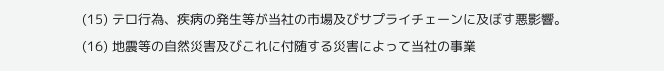(15) テロ⾏為、疾病の発⽣等が当社の市場及びサプライチェーンに及ぼす悪影響。
(16) 地震等の⾃然災害及びこれに付随する災害によって当社の事業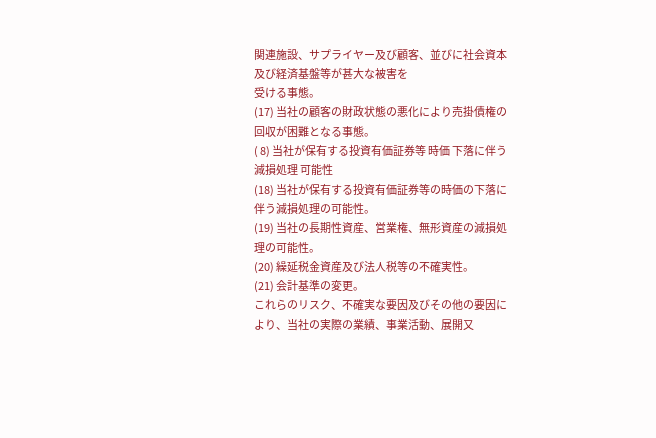関連施設、サプライヤー及び顧客、並びに社会資本及び経済基盤等が甚⼤な被害を
受ける事態。
(17) 当社の顧客の財政状態の悪化により売掛債権の回収が困難となる事態。
( 8) 当社が保有する投資有価証券等 時価 下落に伴う減損処理 可能性
(18) 当社が保有する投資有価証券等の時価の下落に伴う減損処理の可能性。
(19) 当社の⻑期性資産、営業権、無形資産の減損処理の可能性。
(20) 繰延税⾦資産及び法⼈税等の不確実性。
(21) 会計基準の変更。
これらのリスク、不確実な要因及びその他の要因により、当社の実際の業績、事業活動、展開⼜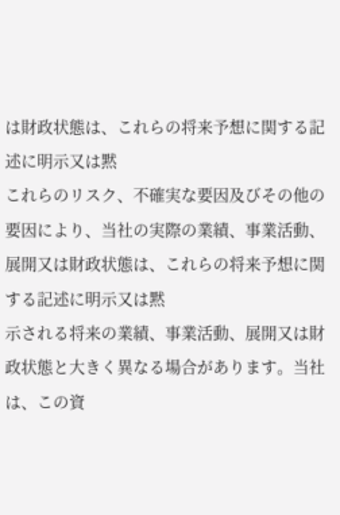は財政状態は、これらの将来予想に関する記述に明⽰⼜は黙
これらのリスク、不確実な要因及びその他の要因により、当社の実際の業績、事業活動、展開⼜は財政状態は、これらの将来予想に関する記述に明⽰⼜は黙
⽰される将来の業績、事業活動、展開⼜は財政状態と⼤きく異なる場合があります。当社は、この資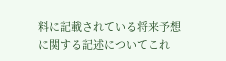料に記載されている将来予想に関する記述についてこれ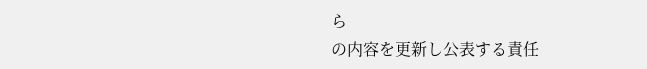ら
の内容を更新し公表する責任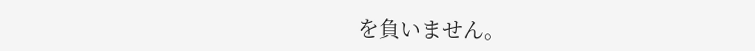を負いません。